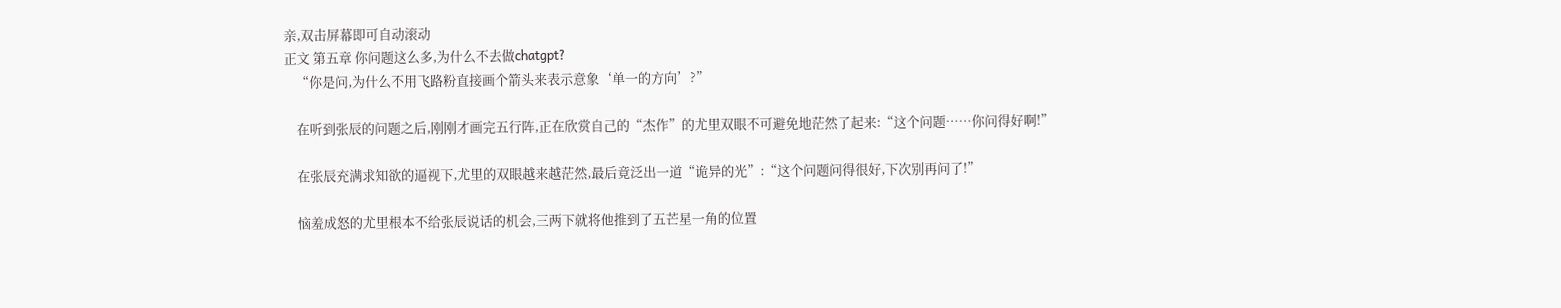亲,双击屏幕即可自动滚动
正文 第五章 你问题这么多,为什么不去做chatgpt?
    “你是问,为什么不用飞路粉直接画个箭头来表示意象‘单一的方向’?”

    在听到张辰的问题之后,刚刚才画完五行阵,正在欣赏自己的“杰作”的尤里双眼不可避免地茫然了起来:“这个问题……你问得好啊!”

    在张辰充满求知欲的逼视下,尤里的双眼越来越茫然,最后竟泛出一道“诡异的光”:“这个问题问得很好,下次别再问了!”

    恼羞成怒的尤里根本不给张辰说话的机会,三两下就将他推到了五芒星一角的位置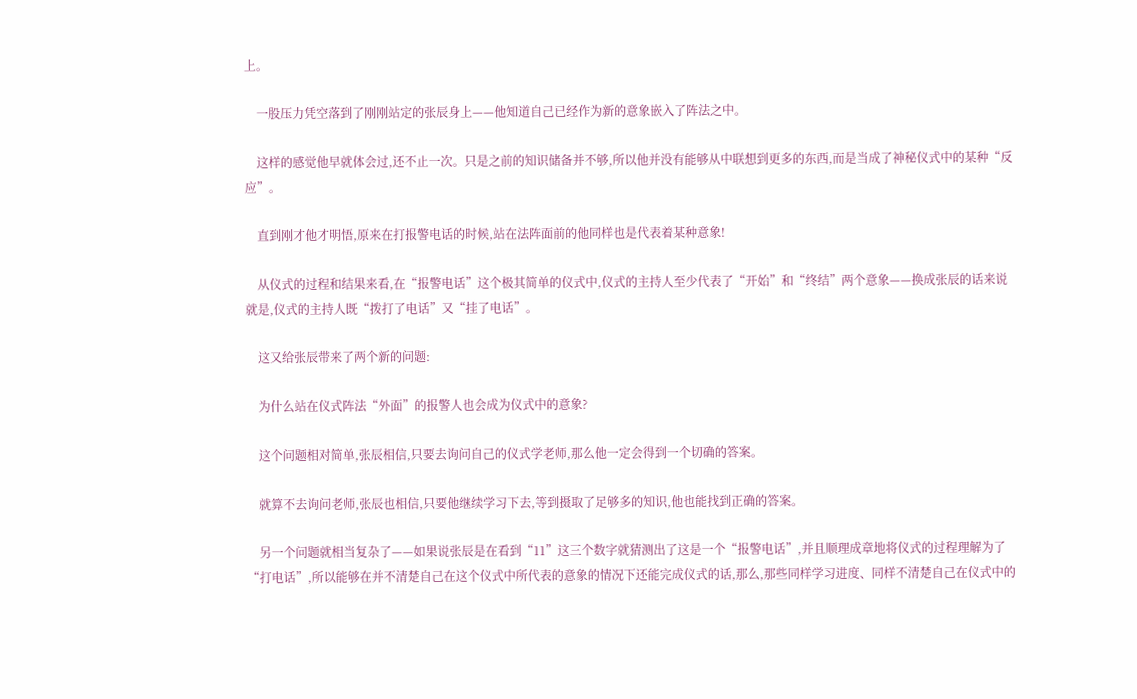上。

    一股压力凭空落到了刚刚站定的张辰身上——他知道自己已经作为新的意象嵌入了阵法之中。

    这样的感觉他早就体会过,还不止一次。只是之前的知识储备并不够,所以他并没有能够从中联想到更多的东西,而是当成了神秘仪式中的某种“反应”。

    直到刚才他才明悟,原来在打报警电话的时候,站在法阵面前的他同样也是代表着某种意象!

    从仪式的过程和结果来看,在“报警电话”这个极其简单的仪式中,仪式的主持人至少代表了“开始”和“终结”两个意象——换成张辰的话来说就是,仪式的主持人既“拨打了电话”又“挂了电话”。

    这又给张辰带来了两个新的问题:

    为什么站在仪式阵法“外面”的报警人也会成为仪式中的意象?

    这个问题相对简单,张辰相信,只要去询问自己的仪式学老师,那么他一定会得到一个切确的答案。

    就算不去询问老师,张辰也相信,只要他继续学习下去,等到摄取了足够多的知识,他也能找到正确的答案。

    另一个问题就相当复杂了——如果说张辰是在看到“11”这三个数字就猜测出了这是一个“报警电话”,并且顺理成章地将仪式的过程理解为了“打电话”,所以能够在并不清楚自己在这个仪式中所代表的意象的情况下还能完成仪式的话,那么,那些同样学习进度、同样不清楚自己在仪式中的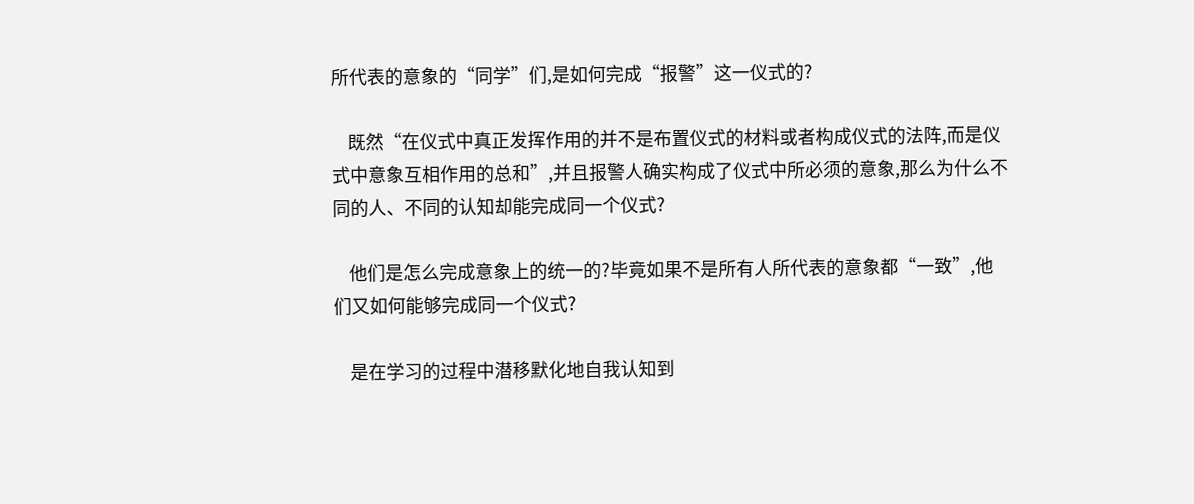所代表的意象的“同学”们,是如何完成“报警”这一仪式的?

    既然“在仪式中真正发挥作用的并不是布置仪式的材料或者构成仪式的法阵,而是仪式中意象互相作用的总和”,并且报警人确实构成了仪式中所必须的意象,那么为什么不同的人、不同的认知却能完成同一个仪式?

    他们是怎么完成意象上的统一的?毕竟如果不是所有人所代表的意象都“一致”,他们又如何能够完成同一个仪式?

    是在学习的过程中潜移默化地自我认知到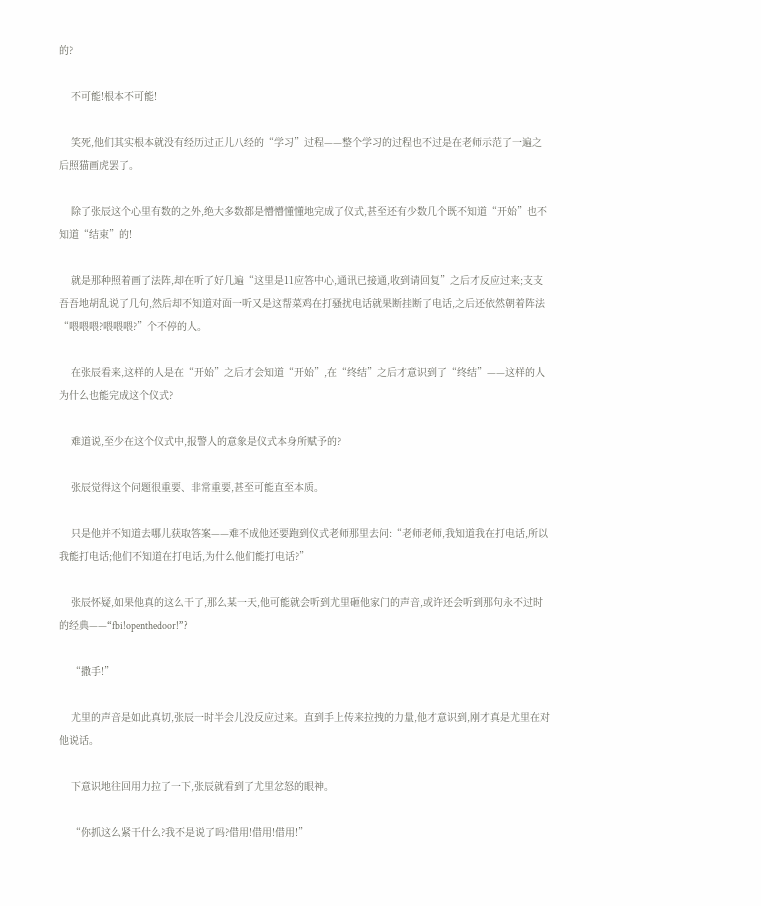的?

    不可能!根本不可能!

    笑死,他们其实根本就没有经历过正儿八经的“学习”过程——整个学习的过程也不过是在老师示范了一遍之后照猫画虎罢了。

    除了张辰这个心里有数的之外,绝大多数都是懵懵懂懂地完成了仪式,甚至还有少数几个既不知道“开始”也不知道“结束”的!

    就是那种照着画了法阵,却在听了好几遍“这里是11应答中心,通讯已接通,收到请回复”之后才反应过来;支支吾吾地胡乱说了几句,然后却不知道对面一听又是这帮菜鸡在打骚扰电话就果断挂断了电话,之后还依然朝着阵法“喂喂喂?喂喂喂?”个不停的人。

    在张辰看来,这样的人是在“开始”之后才会知道“开始”,在“终结”之后才意识到了“终结”——这样的人为什么也能完成这个仪式?

    难道说,至少在这个仪式中,报警人的意象是仪式本身所赋予的?

    张辰觉得这个问题很重要、非常重要,甚至可能直至本质。

    只是他并不知道去哪儿获取答案——难不成他还要跑到仪式老师那里去问:“老师老师,我知道我在打电话,所以我能打电话;他们不知道在打电话,为什么他们能打电话?”

    张辰怀疑,如果他真的这么干了,那么某一天,他可能就会听到尤里砸他家门的声音,或许还会听到那句永不过时的经典——“fbi!openthedoor!”?

    “撒手!”

    尤里的声音是如此真切,张辰一时半会儿没反应过来。直到手上传来拉拽的力量,他才意识到,刚才真是尤里在对他说话。

    下意识地往回用力拉了一下,张辰就看到了尤里忿怒的眼神。

    “你抓这么紧干什么?我不是说了吗?借用!借用!借用!”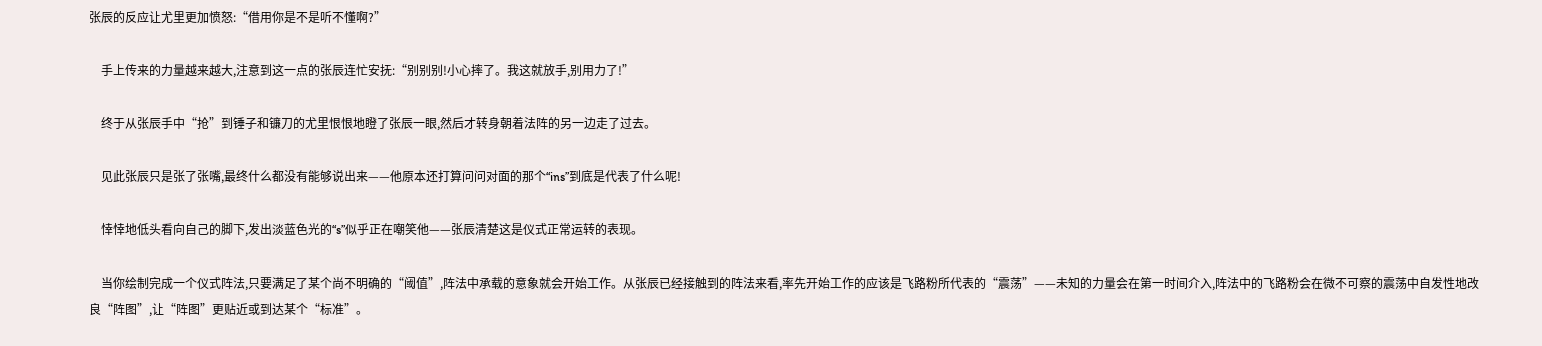张辰的反应让尤里更加愤怒:“借用你是不是听不懂啊?”

    手上传来的力量越来越大,注意到这一点的张辰连忙安抚:“别别别!小心摔了。我这就放手,别用力了!”

    终于从张辰手中“抢”到锤子和镰刀的尤里恨恨地瞪了张辰一眼,然后才转身朝着法阵的另一边走了过去。

    见此张辰只是张了张嘴,最终什么都没有能够说出来——他原本还打算问问对面的那个“ins”到底是代表了什么呢!

    悻悻地低头看向自己的脚下,发出淡蓝色光的“s”似乎正在嘲笑他——张辰清楚这是仪式正常运转的表现。

    当你绘制完成一个仪式阵法,只要满足了某个尚不明确的“阈值”,阵法中承载的意象就会开始工作。从张辰已经接触到的阵法来看,率先开始工作的应该是飞路粉所代表的“震荡”——未知的力量会在第一时间介入,阵法中的飞路粉会在微不可察的震荡中自发性地改良“阵图”,让“阵图”更贴近或到达某个“标准”。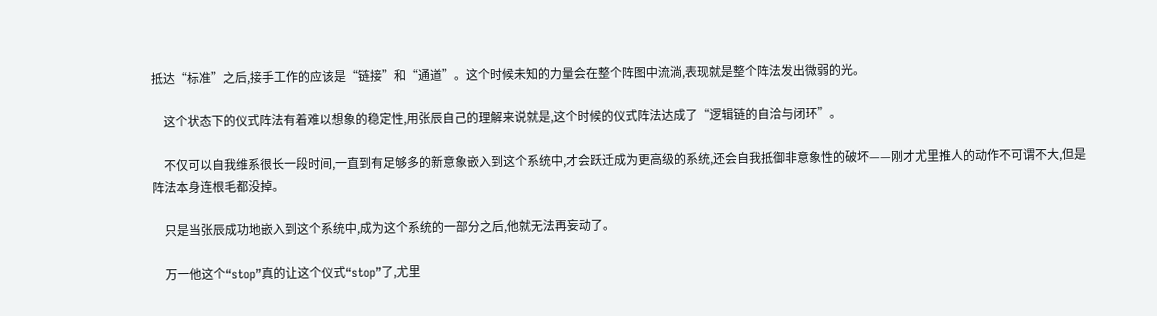抵达“标准”之后,接手工作的应该是“链接”和“通道”。这个时候未知的力量会在整个阵图中流淌,表现就是整个阵法发出微弱的光。

    这个状态下的仪式阵法有着难以想象的稳定性,用张辰自己的理解来说就是,这个时候的仪式阵法达成了“逻辑链的自洽与闭环”。

    不仅可以自我维系很长一段时间,一直到有足够多的新意象嵌入到这个系统中,才会跃迁成为更高级的系统,还会自我抵御非意象性的破坏——刚才尤里推人的动作不可谓不大,但是阵法本身连根毛都没掉。

    只是当张辰成功地嵌入到这个系统中,成为这个系统的一部分之后,他就无法再妄动了。

    万一他这个“stop”真的让这个仪式“stop”了,尤里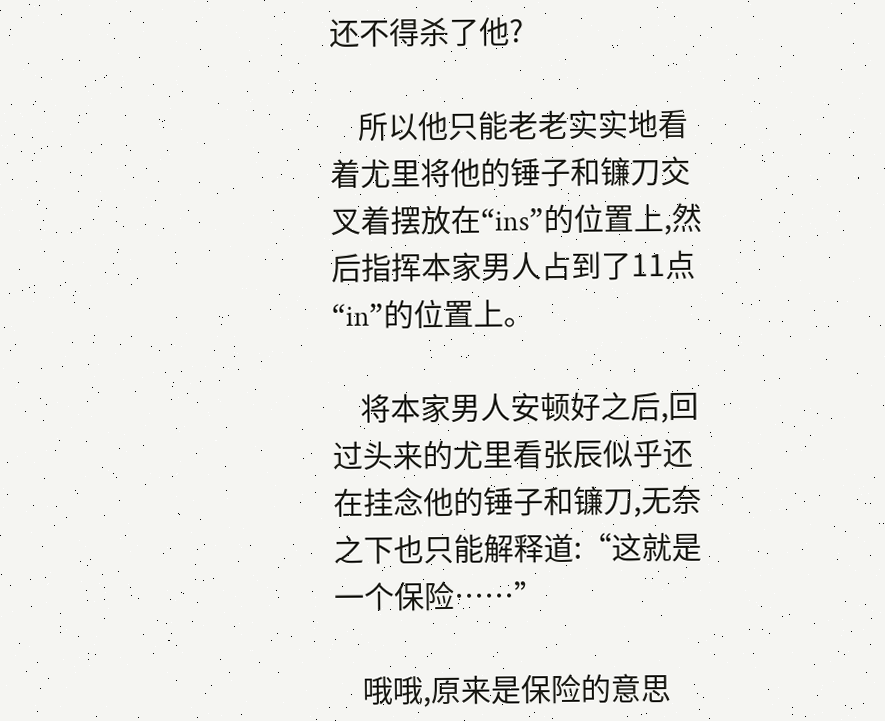还不得杀了他?

    所以他只能老老实实地看着尤里将他的锤子和镰刀交叉着摆放在“ins”的位置上,然后指挥本家男人占到了11点“in”的位置上。

    将本家男人安顿好之后,回过头来的尤里看张辰似乎还在挂念他的锤子和镰刀,无奈之下也只能解释道:“这就是一个保险……”

    哦哦,原来是保险的意思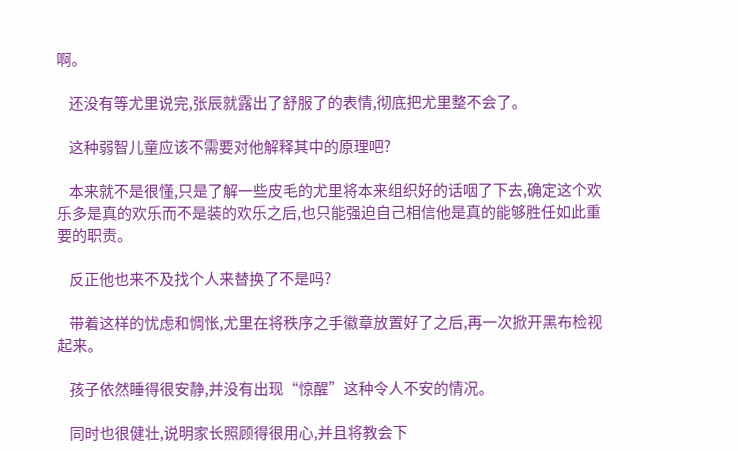啊。

    还没有等尤里说完,张辰就露出了舒服了的表情,彻底把尤里整不会了。

    这种弱智儿童应该不需要对他解释其中的原理吧?

    本来就不是很懂,只是了解一些皮毛的尤里将本来组织好的话咽了下去,确定这个欢乐多是真的欢乐而不是装的欢乐之后,也只能强迫自己相信他是真的能够胜任如此重要的职责。

    反正他也来不及找个人来替换了不是吗?

    带着这样的忧虑和惆怅,尤里在将秩序之手徽章放置好了之后,再一次掀开黑布检视起来。

    孩子依然睡得很安静,并没有出现“惊醒”这种令人不安的情况。

    同时也很健壮,说明家长照顾得很用心,并且将教会下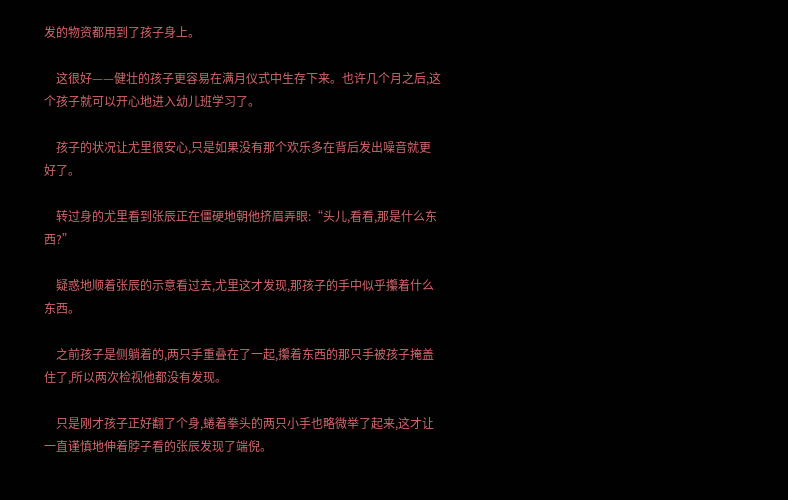发的物资都用到了孩子身上。

    这很好——健壮的孩子更容易在满月仪式中生存下来。也许几个月之后,这个孩子就可以开心地进入幼儿班学习了。

    孩子的状况让尤里很安心,只是如果没有那个欢乐多在背后发出噪音就更好了。

    转过身的尤里看到张辰正在僵硬地朝他挤眉弄眼:“头儿,看看,那是什么东西?”

    疑惑地顺着张辰的示意看过去,尤里这才发现,那孩子的手中似乎攥着什么东西。

    之前孩子是侧躺着的,两只手重叠在了一起,攥着东西的那只手被孩子掩盖住了,所以两次检视他都没有发现。

    只是刚才孩子正好翻了个身,蜷着拳头的两只小手也略微举了起来,这才让一直谨慎地伸着脖子看的张辰发现了端倪。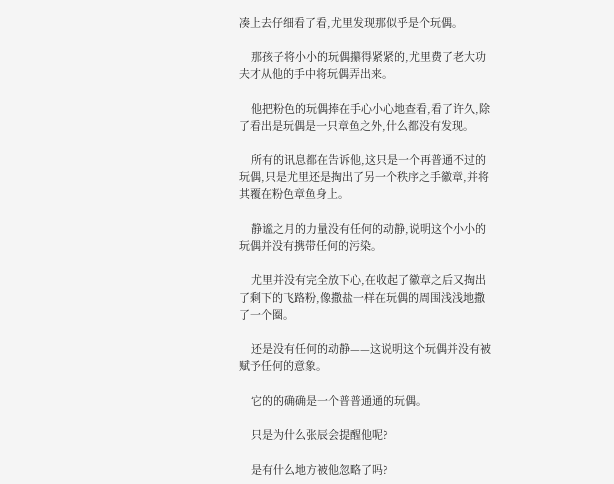凑上去仔细看了看,尤里发现那似乎是个玩偶。

    那孩子将小小的玩偶攥得紧紧的,尤里费了老大功夫才从他的手中将玩偶弄出来。

    他把粉色的玩偶捧在手心小心地查看,看了许久,除了看出是玩偶是一只章鱼之外,什么都没有发现。

    所有的讯息都在告诉他,这只是一个再普通不过的玩偶,只是尤里还是掏出了另一个秩序之手徽章,并将其覆在粉色章鱼身上。

    静谧之月的力量没有任何的动静,说明这个小小的玩偶并没有携带任何的污染。

    尤里并没有完全放下心,在收起了徽章之后又掏出了剩下的飞路粉,像撒盐一样在玩偶的周围浅浅地撒了一个圈。

    还是没有任何的动静——这说明这个玩偶并没有被赋予任何的意象。

    它的的确确是一个普普通通的玩偶。

    只是为什么张辰会提醒他呢?

    是有什么地方被他忽略了吗?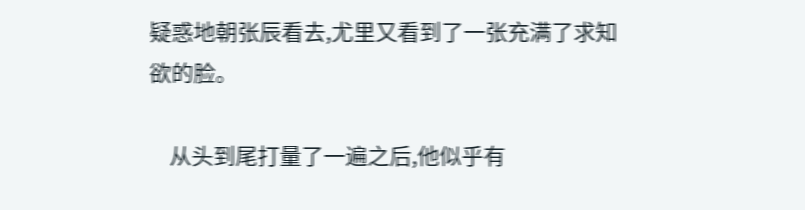疑惑地朝张辰看去,尤里又看到了一张充满了求知欲的脸。

    从头到尾打量了一遍之后,他似乎有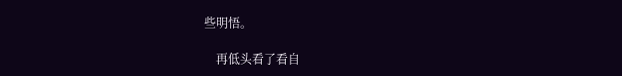些明悟。

    再低头看了看自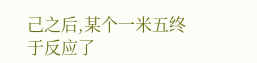己之后,某个一米五终于反应了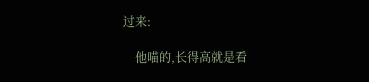过来:

    他喵的,长得高就是看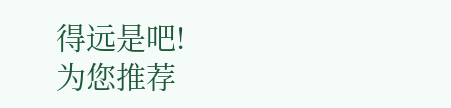得远是吧!
为您推荐